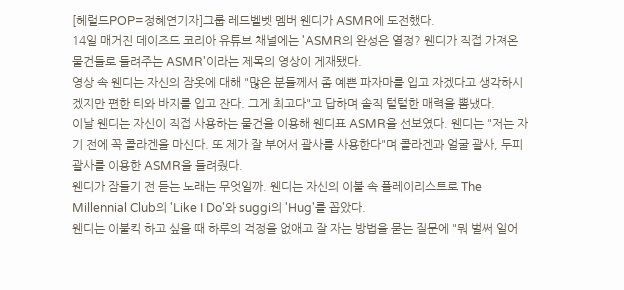[헤럴드POP=정혜연기자]그룹 레드벨벳 멤버 웬디가 ASMR에 도전했다.
14일 매거진 데이즈드 코리아 유튜브 채널에는 'ASMR의 완성은 열정? 웬디가 직접 가져온 물건들로 들려주는 ASMR'이라는 제목의 영상이 게재됐다.
영상 속 웬디는 자신의 잠옷에 대해 "많은 분들께서 좀 예쁜 파자마를 입고 자겠다고 생각하시겠지만 편한 티와 바지를 입고 잔다. 그게 최고다"고 답하며 솔직 털털한 매력을 뽐냈다.
이날 웬디는 자신이 직접 사용하는 물건을 이용해 웬디표 ASMR을 선보였다. 웬디는 "저는 자기 전에 꼭 콜라겐을 마신다. 또 제가 잘 부어서 괄사를 사용한다"며 콜라겐과 얼굴 괄사, 두피 괄사를 이용한 ASMR을 들려줬다.
웬디가 잠들기 전 듣는 노래는 무엇일까. 웬디는 자신의 이불 속 플레이리스트로 The Millennial Club의 'Like I Do'와 suggi의 'Hug'를 꼽았다.
웬디는 이불킥 하고 싶을 때 하루의 걱정을 없애고 잘 자는 방법을 묻는 질문에 "뭐 벌써 일어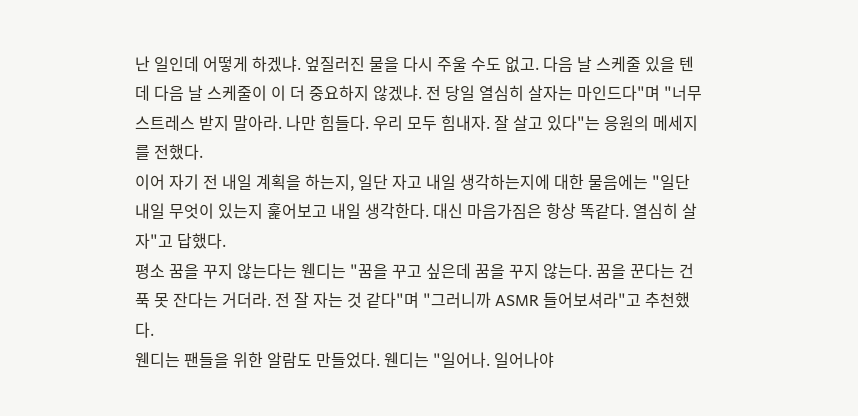난 일인데 어떻게 하겠냐. 엎질러진 물을 다시 주울 수도 없고. 다음 날 스케줄 있을 텐데 다음 날 스케줄이 이 더 중요하지 않겠냐. 전 당일 열심히 살자는 마인드다"며 "너무 스트레스 받지 말아라. 나만 힘들다. 우리 모두 힘내자. 잘 살고 있다"는 응원의 메세지를 전했다.
이어 자기 전 내일 계획을 하는지, 일단 자고 내일 생각하는지에 대한 물음에는 "일단 내일 무엇이 있는지 훑어보고 내일 생각한다. 대신 마음가짐은 항상 똑같다. 열심히 살자"고 답했다.
평소 꿈을 꾸지 않는다는 웬디는 "꿈을 꾸고 싶은데 꿈을 꾸지 않는다. 꿈을 꾼다는 건 푹 못 잔다는 거더라. 전 잘 자는 것 같다"며 "그러니까 ASMR 들어보셔라"고 추천했다.
웬디는 팬들을 위한 알람도 만들었다. 웬디는 "일어나. 일어나야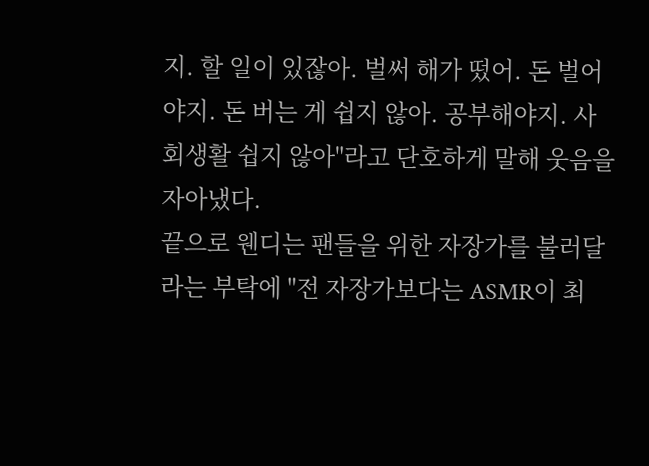지. 할 일이 있잖아. 벌써 해가 떴어. 돈 벌어야지. 돈 버는 게 쉽지 않아. 공부해야지. 사회생활 쉽지 않아"라고 단호하게 말해 웃음을 자아냈다.
끝으로 웬디는 팬들을 위한 자장가를 불러달라는 부탁에 "전 자장가보다는 ASMR이 최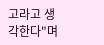고라고 생각한다"며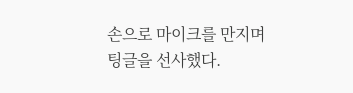손으로 마이크를 만지며 팅글을 선사했다.